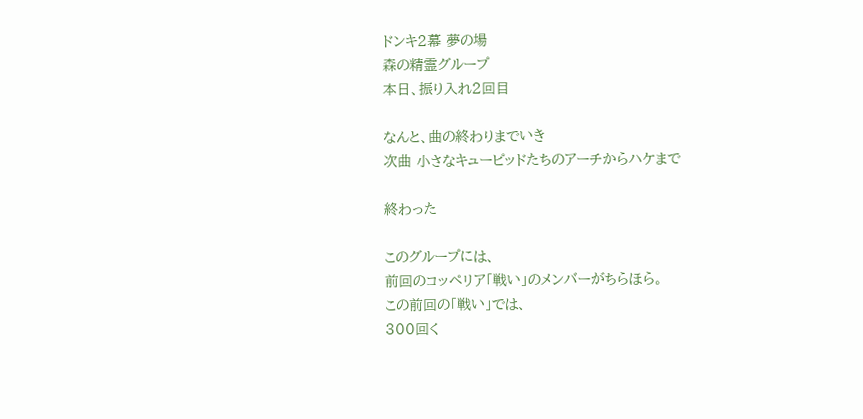ドンキ2幕 夢の場
森の精霊グループ
本日、振り入れ2回目

なんと、曲の終わりまでいき
次曲 小さなキューピッドたちのアーチからハケまで

終わった

このグループには、
前回のコッペリア「戦い」のメンバーがちらほら。
この前回の「戦い」では、
300回く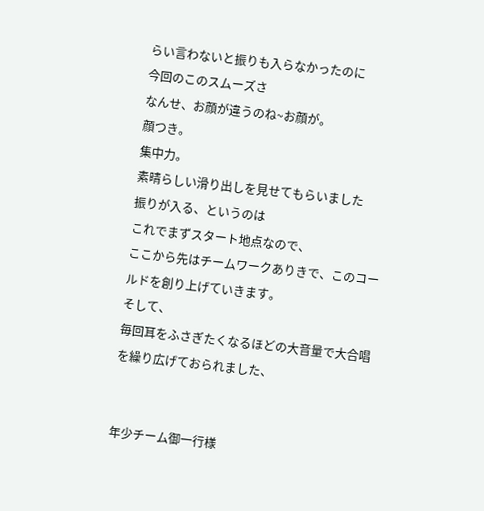らい言わないと振りも入らなかったのに
今回のこのスムーズさ
なんせ、お顔が違うのね~お顔が。
顔つき。
集中力。
素晴らしい滑り出しを見せてもらいました
振りが入る、というのは
これでまずスタート地点なので、
ここから先はチームワークありきで、このコールドを創り上げていきます。
そして、
毎回耳をふさぎたくなるほどの大音量で大合唱を繰り広げておられました、


年少チーム御一行様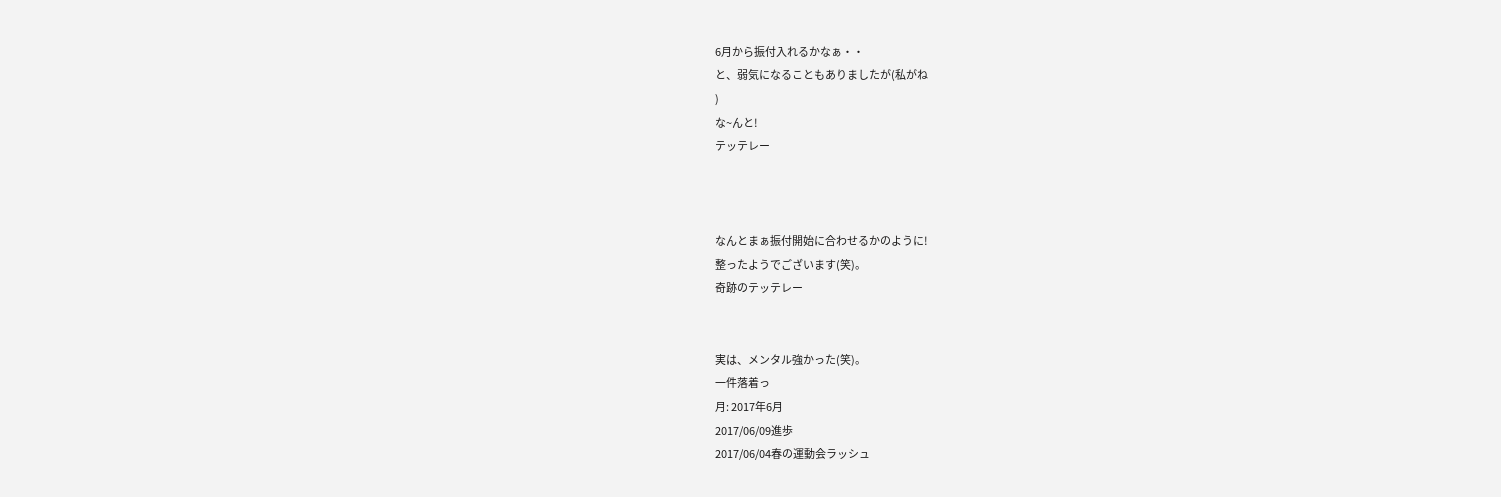6月から振付入れるかなぁ・・
と、弱気になることもありましたが(私がね
)
な~んと!
テッテレー



なんとまぁ振付開始に合わせるかのように!
整ったようでございます(笑)。
奇跡のテッテレー


実は、メンタル強かった(笑)。
一件落着っ
月: 2017年6月
2017/06/09進歩
2017/06/04春の運動会ラッシュ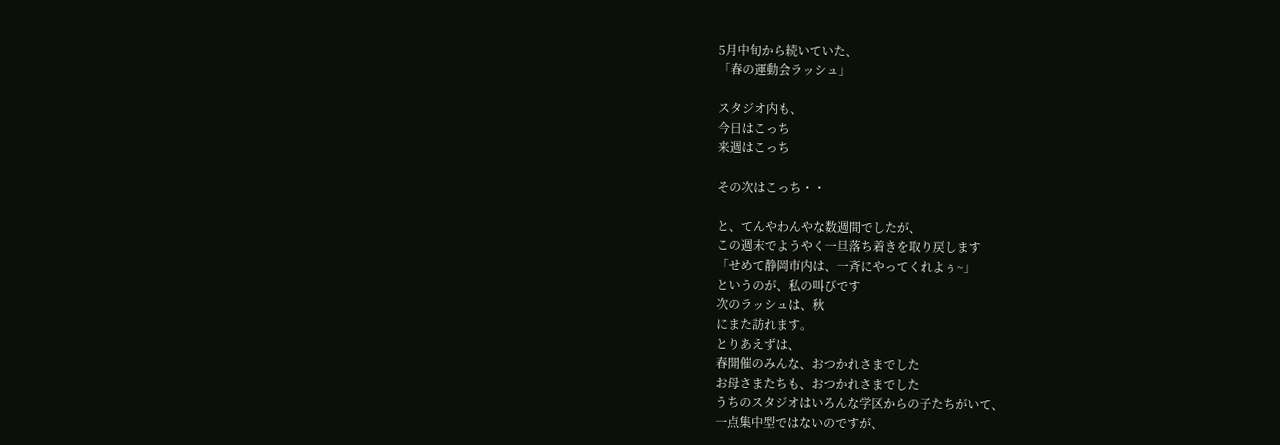5月中旬から続いていた、
「春の運動会ラッシュ」

スタジオ内も、
今日はこっち
来週はこっち

その次はこっち・・

と、てんやわんやな数週間でしたが、
この週末でようやく一旦落ち着きを取り戻します
「せめて静岡市内は、一斉にやってくれよぅ~」
というのが、私の叫びです
次のラッシュは、秋
にまた訪れます。
とりあえずは、
春開催のみんな、おつかれさまでした
お母さまたちも、おつかれさまでした
うちのスタジオはいろんな学区からの子たちがいて、
一点集中型ではないのですが、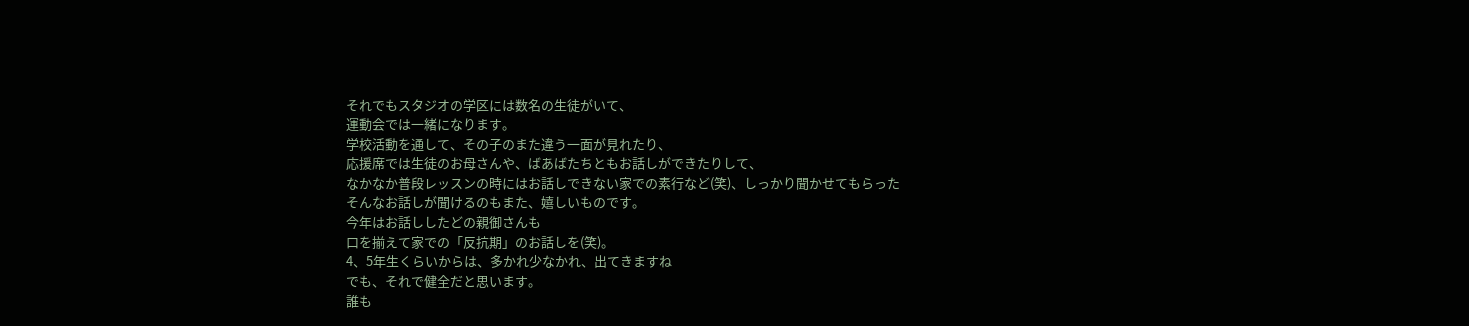それでもスタジオの学区には数名の生徒がいて、
運動会では一緒になります。
学校活動を通して、その子のまた違う一面が見れたり、
応援席では生徒のお母さんや、ばあばたちともお話しができたりして、
なかなか普段レッスンの時にはお話しできない家での素行など(笑)、しっかり聞かせてもらった
そんなお話しが聞けるのもまた、嬉しいものです。
今年はお話ししたどの親御さんも
口を揃えて家での「反抗期」のお話しを(笑)。
4、5年生くらいからは、多かれ少なかれ、出てきますね
でも、それで健全だと思います。
誰も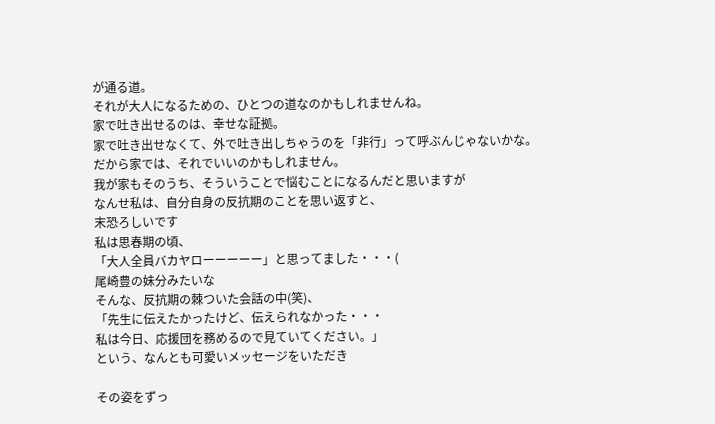が通る道。
それが大人になるための、ひとつの道なのかもしれませんね。
家で吐き出せるのは、幸せな証拠。
家で吐き出せなくて、外で吐き出しちゃうのを「非行」って呼ぶんじゃないかな。
だから家では、それでいいのかもしれません。
我が家もそのうち、そういうことで悩むことになるんだと思いますが
なんせ私は、自分自身の反抗期のことを思い返すと、
末恐ろしいです
私は思春期の頃、
「大人全員バカヤローーーーー」と思ってました・・・(
尾崎豊の妹分みたいな
そんな、反抗期の棘ついた会話の中(笑)、
「先生に伝えたかったけど、伝えられなかった・・・
私は今日、応援団を務めるので見ていてください。」
という、なんとも可愛いメッセージをいただき

その姿をずっ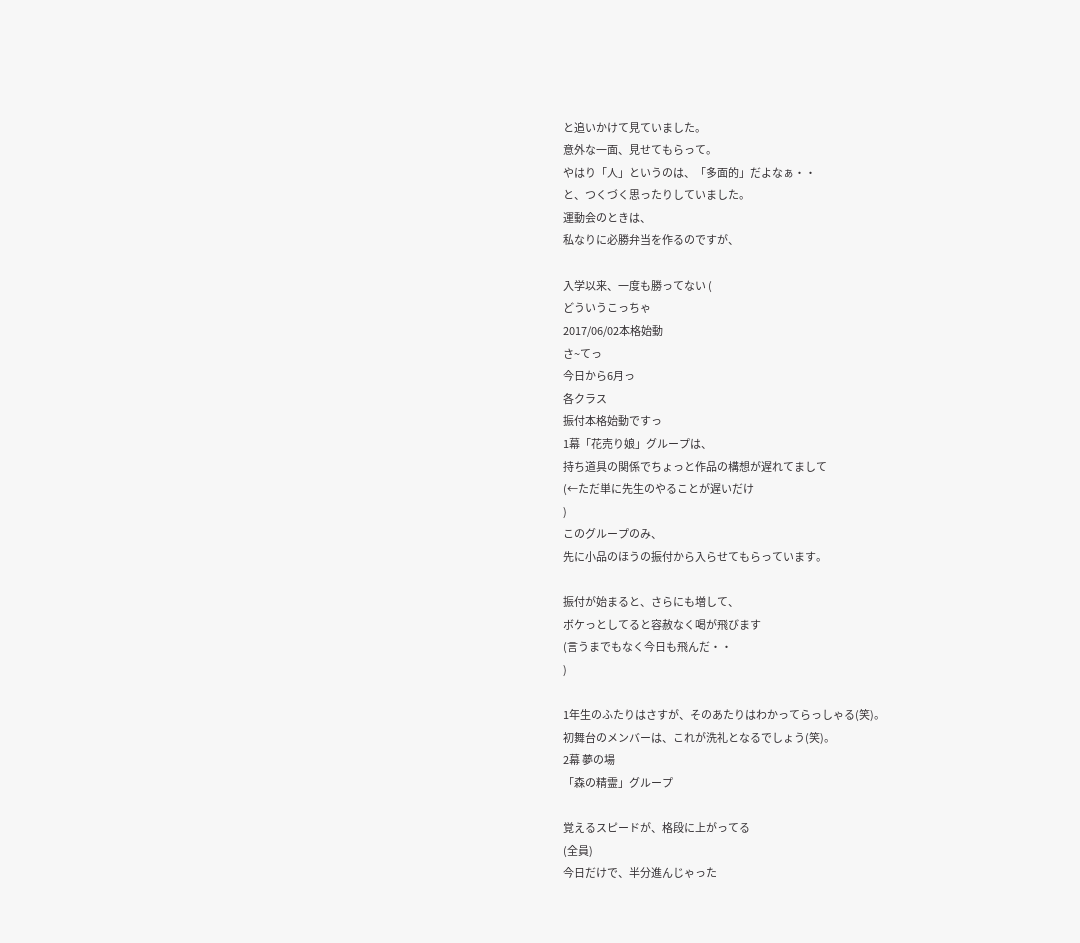と追いかけて見ていました。
意外な一面、見せてもらって。
やはり「人」というのは、「多面的」だよなぁ・・
と、つくづく思ったりしていました。
運動会のときは、
私なりに必勝弁当を作るのですが、

入学以来、一度も勝ってない (
どういうこっちゃ
2017/06/02本格始動
さ~てっ
今日から6月っ
各クラス
振付本格始動ですっ
1幕「花売り娘」グループは、
持ち道具の関係でちょっと作品の構想が遅れてまして
(←ただ単に先生のやることが遅いだけ
)
このグループのみ、
先に小品のほうの振付から入らせてもらっています。

振付が始まると、さらにも増して、
ボケっとしてると容赦なく喝が飛びます
(言うまでもなく今日も飛んだ・・
)

1年生のふたりはさすが、そのあたりはわかってらっしゃる(笑)。
初舞台のメンバーは、これが洗礼となるでしょう(笑)。
2幕 夢の場
「森の精霊」グループ

覚えるスピードが、格段に上がってる
(全員)
今日だけで、半分進んじゃった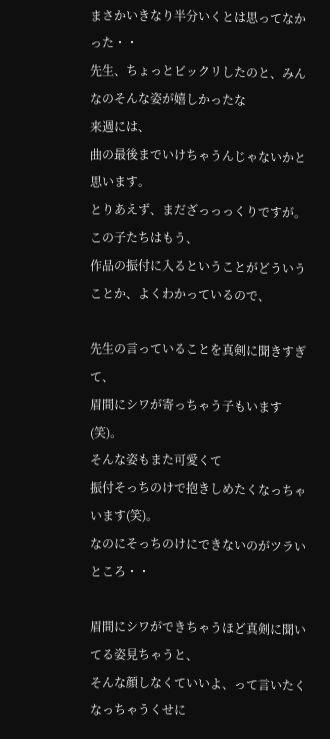まさかいきなり半分いくとは思ってなかった・・
先生、ちょっとビックリしたのと、みんなのそんな姿が嬉しかったな
来週には、
曲の最後までいけちゃうんじゃないかと思います。
とりあえず、まだざっっっくりですが。
この子たちはもう、
作品の振付に入るということがどういうことか、よくわかっているので、

先生の言っていることを真剣に聞きすぎて、
眉間にシワが寄っちゃう子もいます(笑)。
そんな姿もまた可愛くて
振付そっちのけで抱きしめたくなっちゃいます(笑)。
なのにそっちのけにできないのがツラいところ・・

眉間にシワができちゃうほど真剣に聞いてる姿見ちゃうと、
そんな顔しなくていいよ、って言いたくなっちゃうくせに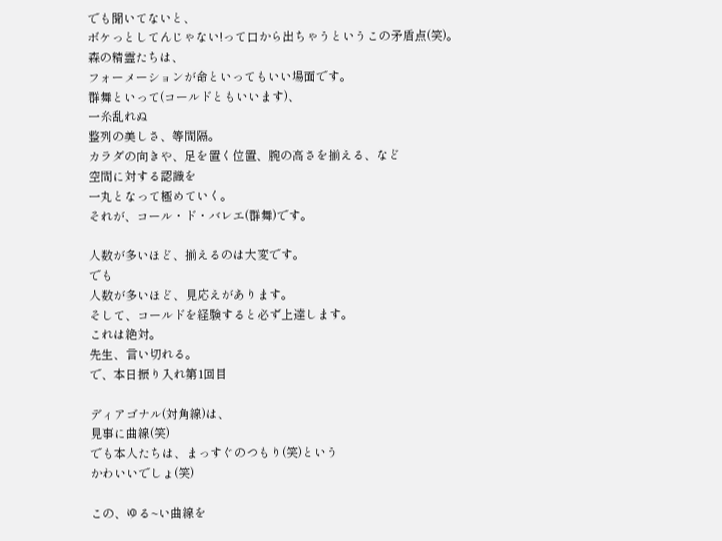でも聞いてないと、
ボケっとしてんじゃない!って口から出ちゃうというこの矛盾点(笑)。
森の精霊たちは、
フォーメーションが命といってもいい場面です。
群舞といって(コールドともいいます)、
一糸乱れぬ
整列の美しさ、等間隔。
カラダの向きや、足を置く位置、腕の高さを揃える、など
空間に対する認識を
一丸となって極めていく。
それが、コール・ド・バレエ(群舞)です。

人数が多いほど、揃えるのは大変です。
でも
人数が多いほど、見応えがあります。
そして、コールドを経験すると必ず上達します。
これは絶対。
先生、言い切れる。
で、本日振り入れ第1回目

ディアゴナル(対角線)は、
見事に曲線(笑)
でも本人たちは、まっすぐのつもり(笑)という
かわいいでしょ(笑)

この、ゆる~い曲線を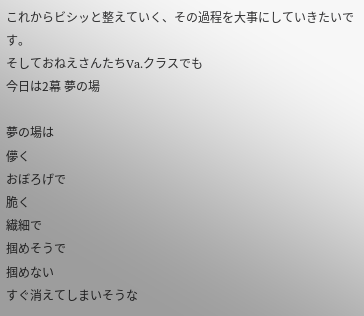これからビシッと整えていく、その過程を大事にしていきたいです。
そしておねえさんたちVa.クラスでも
今日は2幕 夢の場

夢の場は
儚く
おぼろげで
脆く
繊細で
掴めそうで
掴めない
すぐ消えてしまいそうな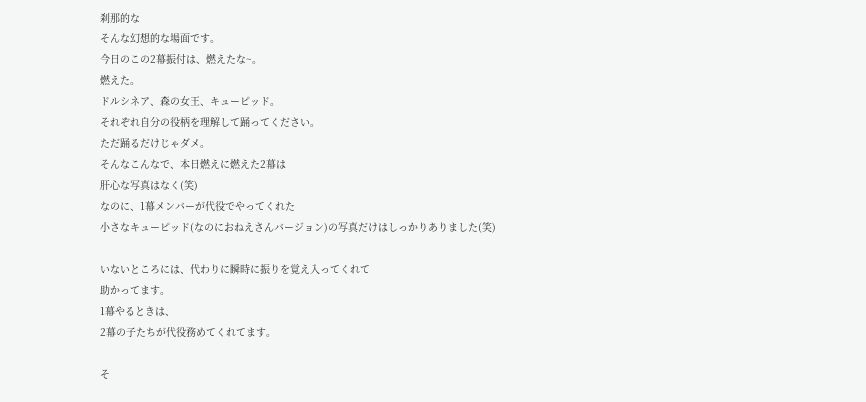刹那的な
そんな幻想的な場面です。
今日のこの2幕振付は、燃えたな~。
燃えた。
ドルシネア、森の女王、キューピッド。
それぞれ自分の役柄を理解して踊ってください。
ただ踊るだけじゃダメ。
そんなこんなで、本日燃えに燃えた2幕は
肝心な写真はなく(笑)
なのに、1幕メンバーが代役でやってくれた
小さなキューピッド(なのにおねえさんバージョン)の写真だけはしっかりありました(笑)

いないところには、代わりに瞬時に振りを覚え入ってくれて
助かってます。
1幕やるときは、
2幕の子たちが代役務めてくれてます。

そ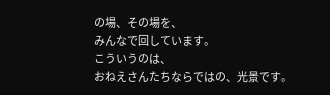の場、その場を、
みんなで回しています。
こういうのは、
おねえさんたちならではの、光景です。